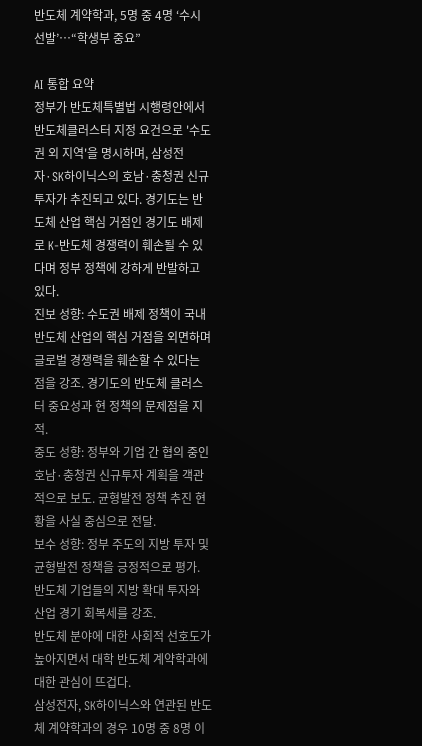반도체 계약학과, 5명 중 4명 ‘수시 선발’…“학생부 중요”

AI 통합 요약
정부가 반도체특별법 시행령안에서 반도체클러스터 지정 요건으로 '수도권 외 지역'을 명시하며, 삼성전자·SK하이닉스의 호남·충청권 신규투자가 추진되고 있다. 경기도는 반도체 산업 핵심 거점인 경기도 배제로 K-반도체 경쟁력이 훼손될 수 있다며 정부 정책에 강하게 반발하고 있다.
진보 성향: 수도권 배제 정책이 국내 반도체 산업의 핵심 거점을 외면하며 글로벌 경쟁력을 훼손할 수 있다는 점을 강조. 경기도의 반도체 클러스터 중요성과 현 정책의 문제점을 지적.
중도 성향: 정부와 기업 간 협의 중인 호남·충청권 신규투자 계획을 객관적으로 보도. 균형발전 정책 추진 현황을 사실 중심으로 전달.
보수 성향: 정부 주도의 지방 투자 및 균형발전 정책을 긍정적으로 평가. 반도체 기업들의 지방 확대 투자와 산업 경기 회복세를 강조.
반도체 분야에 대한 사회적 선호도가 높아지면서 대학 반도체 계약학과에 대한 관심이 뜨겁다.
삼성전자, SK하이닉스와 연관된 반도체 계약학과의 경우 10명 중 8명 이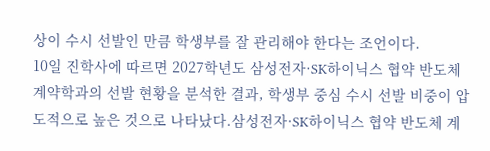상이 수시 선발인 만큼 학생부를 잘 관리해야 한다는 조언이다.
10일 진학사에 따르면 2027학년도 삼성전자·SK하이닉스 협약 반도체 계약학과의 선발 현황을 분석한 결과, 학생부 중심 수시 선발 비중이 압도적으로 높은 것으로 나타났다.삼성전자·SK하이닉스 협약 반도체 계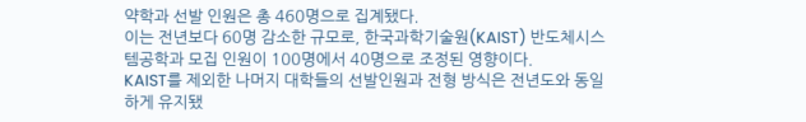약학과 선발 인원은 총 460명으로 집계됐다.
이는 전년보다 60명 감소한 규모로, 한국과학기술원(KAIST) 반도체시스템공학과 모집 인원이 100명에서 40명으로 조정된 영향이다.
KAIST를 제외한 나머지 대학들의 선발인원과 전형 방식은 전년도와 동일하게 유지됐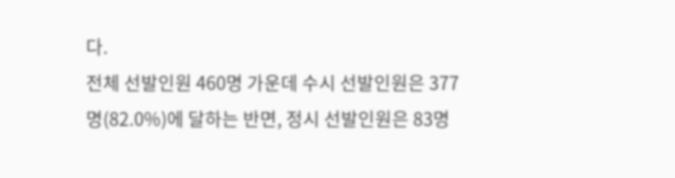다.
전체 선발인원 460명 가운데 수시 선발인원은 377명(82.0%)에 달하는 반면, 정시 선발인원은 83명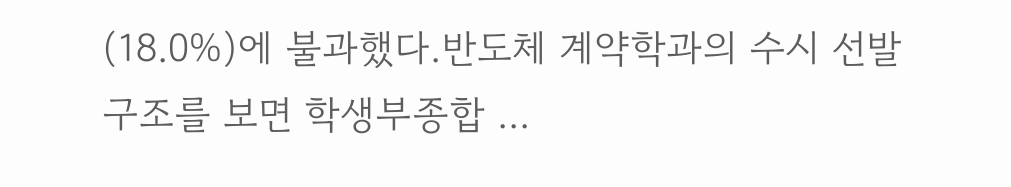(18.0%)에 불과했다.반도체 계약학과의 수시 선발 구조를 보면 학생부종합 ...